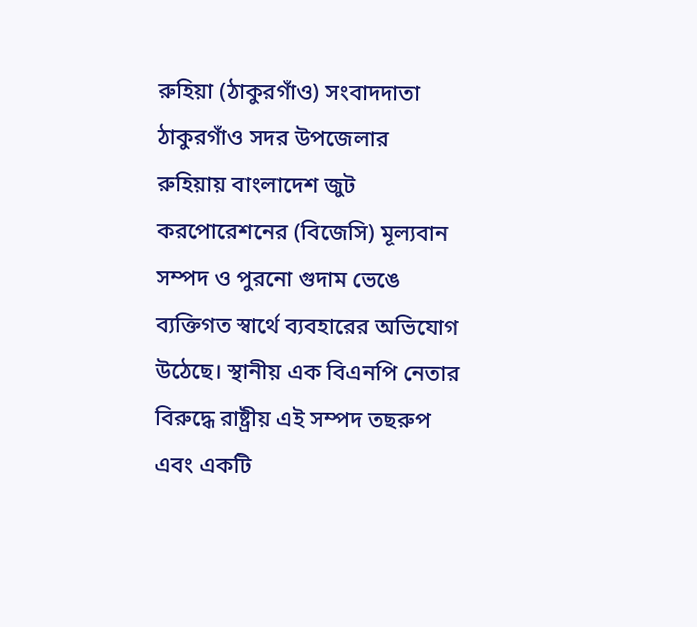রুহিয়া (ঠাকুরগাঁও) সংবাদদাতা
ঠাকুরগাঁও সদর উপজেলার রুহিয়ায় বাংলাদেশ জুট করপোরেশনের (বিজেসি) মূল্যবান সম্পদ ও পুরনো গুদাম ভেঙে ব্যক্তিগত স্বার্থে ব্যবহারের অভিযোগ উঠেছে। স্থানীয় এক বিএনপি নেতার বিরুদ্ধে রাষ্ট্রীয় এই সম্পদ তছরুপ এবং একটি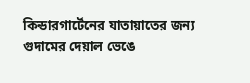কিন্ডারগার্টেনের যাতায়াতের জন্য গুদামের দেয়াল ভেঙে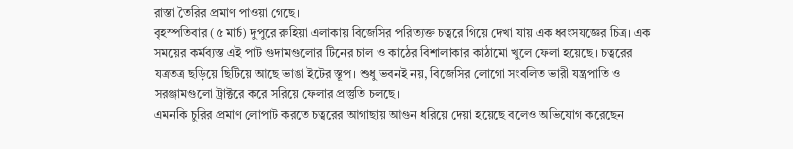রাস্তা তৈরির প্রমাণ পাওয়া গেছে।
বৃহস্পতিবার (৫ মার্চ) দুপুরে রুহিয়া এলাকায় বিজেসির পরিত্যক্ত চত্বরে গিয়ে দেখা যায় এক ধ্বংসযজ্ঞের চিত্র। এক সময়ের কর্মব্যস্ত এই পাট গুদামগুলোর টিনের চাল ও কাঠের বিশালাকার কাঠামো খুলে ফেলা হয়েছে। চত্বরের যত্রতত্র ছড়িয়ে ছিটিয়ে আছে ভাঙা ইটের স্তূপ। শুধু ভবনই নয়, বিজেসির লোগো সংবলিত ভারী যন্ত্রপাতি ও সরঞ্জামগুলো ট্রাক্টরে করে সরিয়ে ফেলার প্রস্তুতি চলছে।
এমনকি চুরির প্রমাণ লোপাট করতে চত্বরের আগাছায় আগুন ধরিয়ে দেয়া হয়েছে বলেও অভিযোগ করেছেন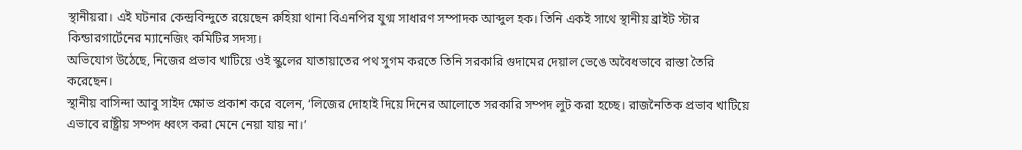স্থানীয়রা। এই ঘটনার কেন্দ্রবিন্দুতে রয়েছেন রুহিয়া থানা বিএনপির যুগ্ম সাধারণ সম্পাদক আব্দুল হক। তিনি একই সাথে স্থানীয় ব্রাইট স্টার কিন্ডারগার্টেনের ম্যানেজিং কমিটির সদস্য।
অভিযোগ উঠেছে, নিজের প্রভাব খাটিয়ে ওই স্কুলের যাতায়াতের পথ সুগম করতে তিনি সরকারি গুদামের দেয়াল ভেঙে অবৈধভাবে রাস্তা তৈরি করেছেন।
স্থানীয় বাসিন্দা আবু সাইদ ক্ষোভ প্রকাশ করে বলেন, ‘লিজের দোহাই দিয়ে দিনের আলোতে সরকারি সম্পদ লুট করা হচ্ছে। রাজনৈতিক প্রভাব খাটিয়ে এভাবে রাষ্ট্রীয় সম্পদ ধ্বংস করা মেনে নেয়া যায় না।’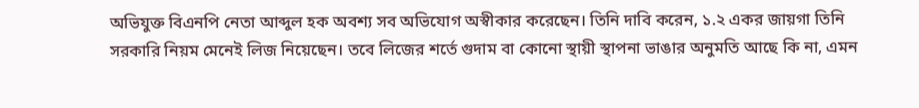অভিযুক্ত বিএনপি নেতা আব্দুল হক অবশ্য সব অভিযোগ অস্বীকার করেছেন। তিনি দাবি করেন, ১.২ একর জায়গা তিনি সরকারি নিয়ম মেনেই লিজ নিয়েছেন। তবে লিজের শর্তে গুদাম বা কোনো স্থায়ী স্থাপনা ভাঙার অনুমতি আছে কি না, এমন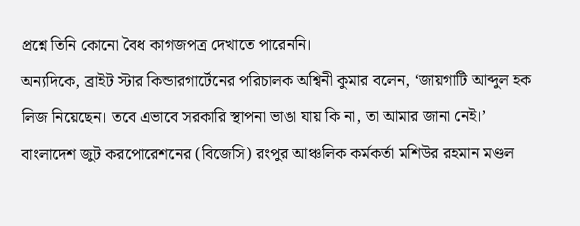প্রশ্নে তিনি কোনো বৈধ কাগজপত্র দেখাতে পারেননি।
অন্যদিকে, ব্রাইট স্টার কিন্ডারগার্টেনের পরিচালক অশ্বিনী কুমার বলেন, ‘জায়গাটি আব্দুল হক লিজ নিয়েছেন। তবে এভাবে সরকারি স্থাপনা ভাঙা যায় কি না, তা আমার জানা নেই।’
বাংলাদেশ জুট করপোরেশনের (বিজেসি) রংপুর আঞ্চলিক কর্মকর্তা মশিউর রহমান মণ্ডল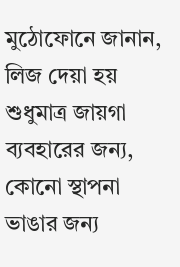মুঠোফোনে জানান, লিজ দেয়া হয় শুধুমাত্র জায়গা ব্যবহারের জন্য, কোনো স্থাপনা ভাঙার জন্য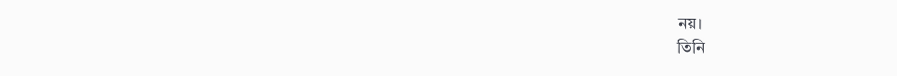নয়।
তিনি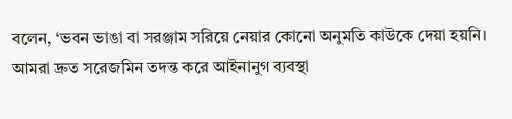বলেন, ‘ভবন ভাঙা বা সরঞ্জাম সরিয়ে নেয়ার কোনো অনুমতি কাউকে দেয়া হয়নি। আমরা দ্রুত সরেজমিন তদন্ত করে আইনানুগ ব্যবস্থা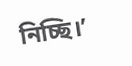নিচ্ছি।’